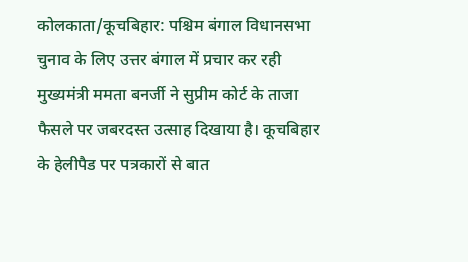कोलकाता/कूचबिहार: पश्चिम बंगाल विधानसभा चुनाव के लिए उत्तर बंगाल में प्रचार कर रही मुख्यमंत्री ममता बनर्जी ने सुप्रीम कोर्ट के ताजा फैसले पर जबरदस्त उत्साह दिखाया है। कूचबिहार के हेलीपैड पर पत्रकारों से बात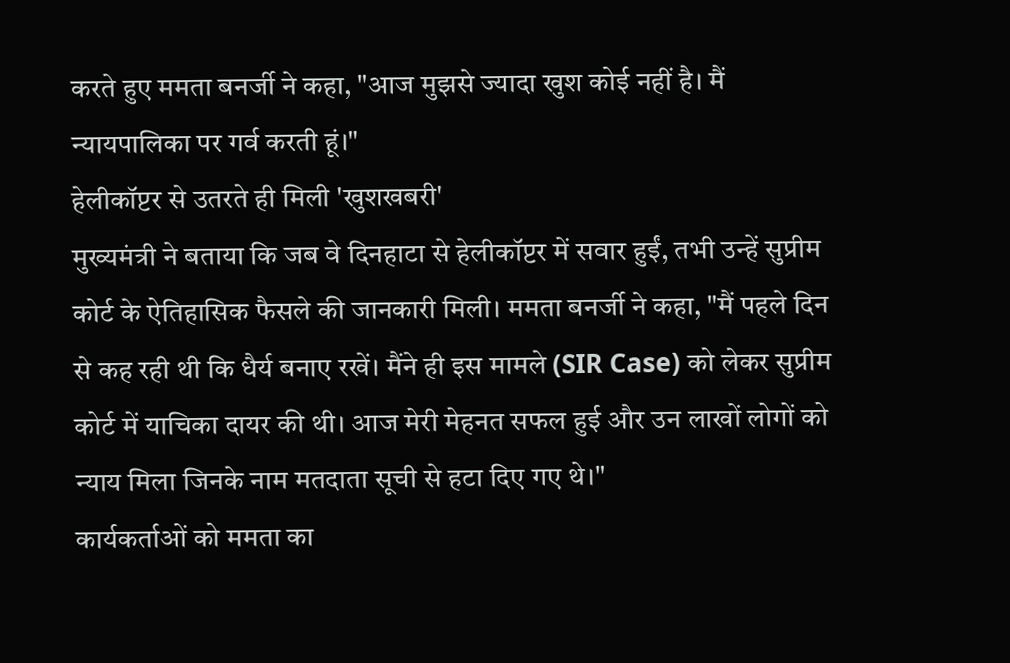करते हुए ममता बनर्जी ने कहा, "आज मुझसे ज्यादा खुश कोई नहीं है। मैं न्यायपालिका पर गर्व करती हूं।"
हेलीकॉप्टर से उतरते ही मिली 'खुशखबरी'
मुख्यमंत्री ने बताया कि जब वे दिनहाटा से हेलीकॉप्टर में सवार हुईं, तभी उन्हें सुप्रीम कोर्ट के ऐतिहासिक फैसले की जानकारी मिली। ममता बनर्जी ने कहा, "मैं पहले दिन से कह रही थी कि धैर्य बनाए रखें। मैंने ही इस मामले (SIR Case) को लेकर सुप्रीम कोर्ट में याचिका दायर की थी। आज मेरी मेहनत सफल हुई और उन लाखों लोगों को न्याय मिला जिनके नाम मतदाता सूची से हटा दिए गए थे।"
कार्यकर्ताओं को ममता का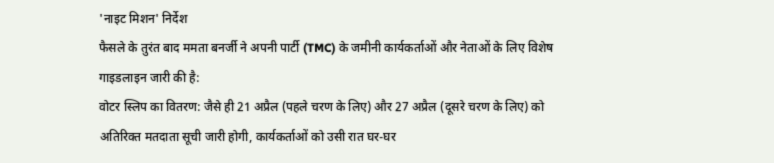'नाइट मिशन' निर्देश
फैसले के तुरंत बाद ममता बनर्जी ने अपनी पार्टी (TMC) के जमीनी कार्यकर्ताओं और नेताओं के लिए विशेष गाइडलाइन जारी की है:
वोटर स्लिप का वितरण: जैसे ही 21 अप्रैल (पहले चरण के लिए) और 27 अप्रैल (दूसरे चरण के लिए) को अतिरिक्त मतदाता सूची जारी होगी, कार्यकर्ताओं को उसी रात घर-घर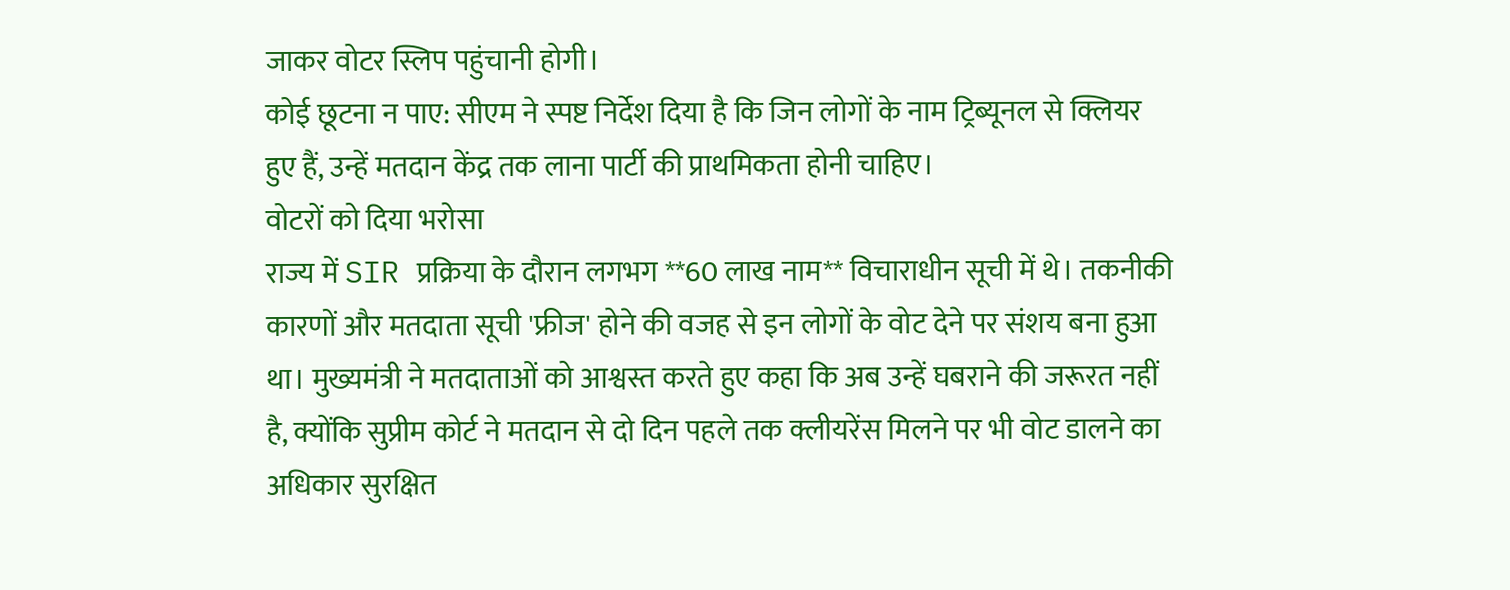जाकर वोटर स्लिप पहुंचानी होगी।
कोई छूटना न पाए: सीएम ने स्पष्ट निर्देश दिया है कि जिन लोगों के नाम ट्रिब्यूनल से क्लियर हुए हैं, उन्हें मतदान केंद्र तक लाना पार्टी की प्राथमिकता होनी चाहिए।
वोटरों को दिया भरोसा
राज्य में SIR प्रक्रिया के दौरान लगभग **60 लाख नाम** विचाराधीन सूची में थे। तकनीकी कारणों और मतदाता सूची 'फ्रीज' होने की वजह से इन लोगों के वोट देने पर संशय बना हुआ था। मुख्यमंत्री ने मतदाताओं को आश्वस्त करते हुए कहा कि अब उन्हें घबराने की जरूरत नहीं है, क्योंकि सुप्रीम कोर्ट ने मतदान से दो दिन पहले तक क्लीयरेंस मिलने पर भी वोट डालने का अधिकार सुरक्षित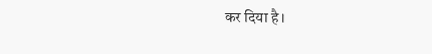कर दिया है।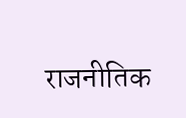राजनीतिक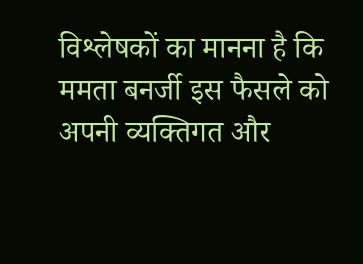विश्लेषकों का मानना है कि ममता बनर्जी इस फैसले को अपनी व्यक्तिगत और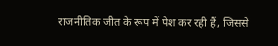राजनीतिक जीत के रूप में पेश कर रही हैं, जिससे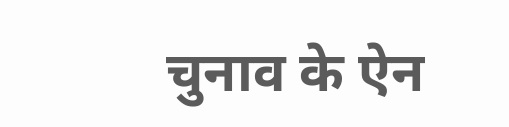चुनाव के ऐन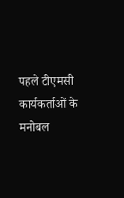पहले टीएमसी कार्यकर्ताओं के मनोबल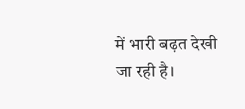में भारी बढ़त देखी जा रही है।